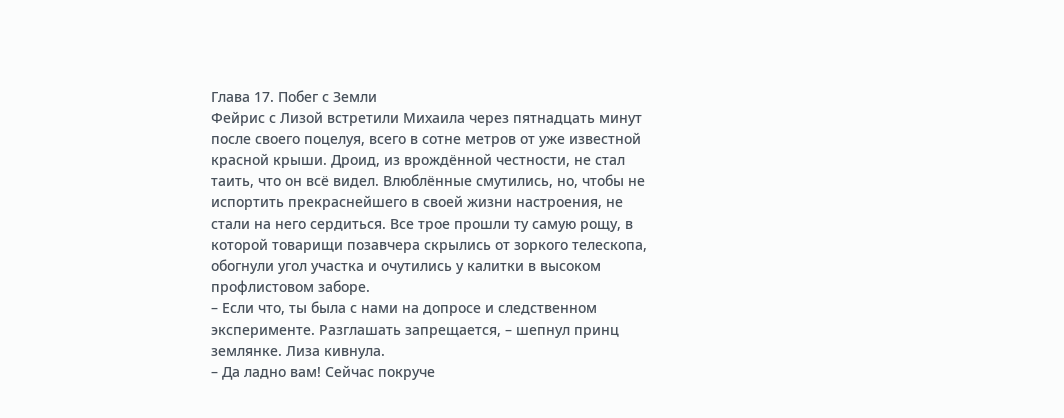Глава 17. Побег с Земли
Фейрис с Лизой встретили Михаила через пятнадцать минут после своего поцелуя, всего в сотне метров от уже известной красной крыши. Дроид, из врождённой честности, не стал таить, что он всё видел. Влюблённые смутились, но, чтобы не испортить прекраснейшего в своей жизни настроения, не стали на него сердиться. Все трое прошли ту самую рощу, в которой товарищи позавчера скрылись от зоркого телескопа, обогнули угол участка и очутились у калитки в высоком профлистовом заборе.
– Если что, ты была с нами на допросе и следственном эксперименте. Разглашать запрещается, – шепнул принц землянке. Лиза кивнула.
– Да ладно вам! Сейчас покруче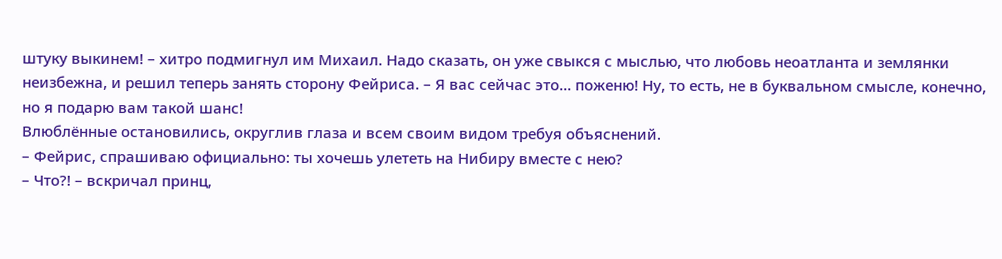штуку выкинем! – хитро подмигнул им Михаил. Надо сказать, он уже свыкся с мыслью, что любовь неоатланта и землянки неизбежна, и решил теперь занять сторону Фейриса. – Я вас сейчас это... поженю! Ну, то есть, не в буквальном смысле, конечно, но я подарю вам такой шанс!
Влюблённые остановились, округлив глаза и всем своим видом требуя объяснений.
– Фейрис, спрашиваю официально: ты хочешь улететь на Нибиру вместе с нею?
– Что?! – вскричал принц,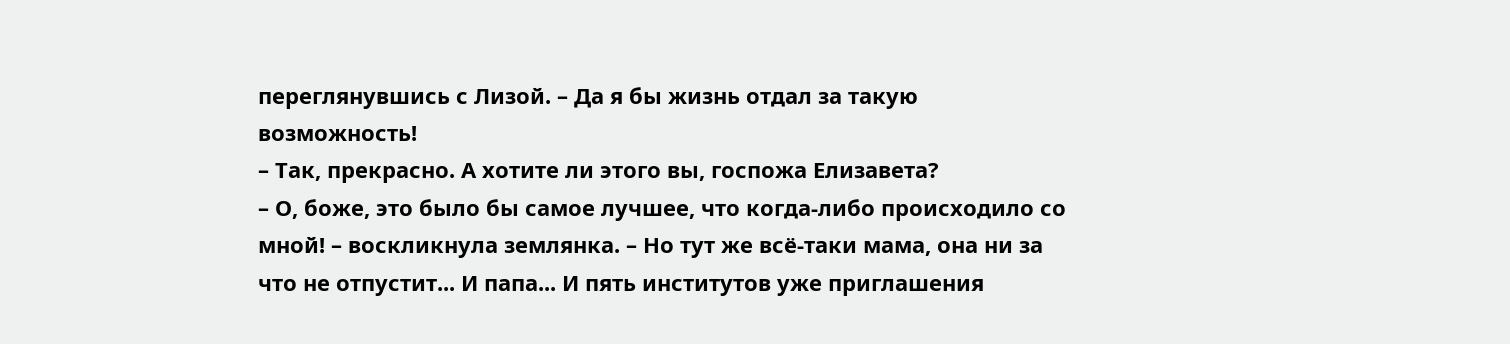переглянувшись с Лизой. – Да я бы жизнь отдал за такую возможность!
– Так, прекрасно. А хотите ли этого вы, госпожа Елизавета?
– О, боже, это было бы самое лучшее, что когда-либо происходило со мной! – воскликнула землянка. – Но тут же всё-таки мама, она ни за что не отпустит... И папа... И пять институтов уже приглашения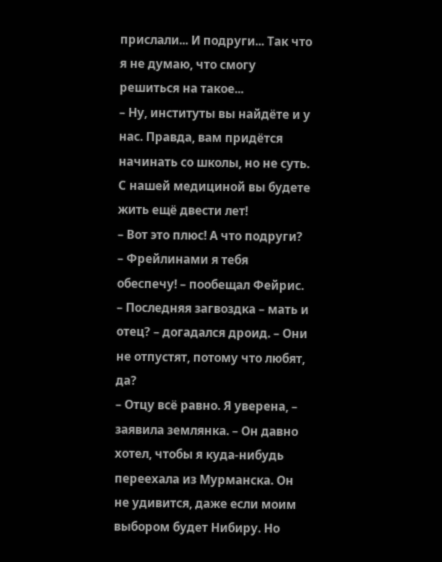прислали... И подруги... Так что я не думаю, что смогу решиться на такое...
– Ну, институты вы найдёте и у нас. Правда, вам придётся начинать со школы, но не суть. С нашей медициной вы будете жить ещё двести лет!
– Вот это плюс! А что подруги?
– Фрейлинами я тебя обеспечу! – пообещал Фейрис.
– Последняя загвоздка – мать и отец? – догадался дроид. – Они не отпустят, потому что любят, да?
– Отцу всё равно. Я уверена, – заявила землянка. – Он давно хотел, чтобы я куда-нибудь переехала из Мурманска. Он не удивится, даже если моим выбором будет Нибиру. Но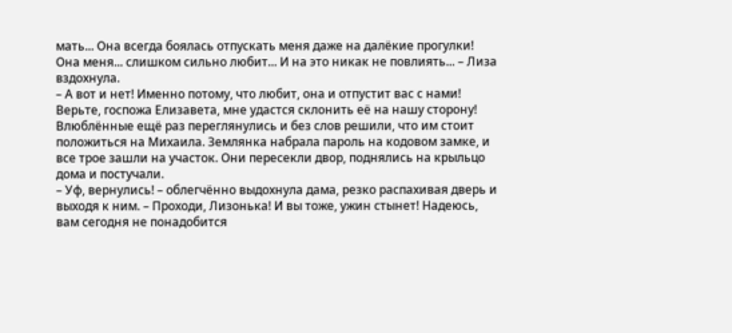мать... Она всегда боялась отпускать меня даже на далёкие прогулки! Она меня... слишком сильно любит... И на это никак не повлиять... – Лиза вздохнула.
– А вот и нет! Именно потому, что любит, она и отпустит вас с нами! Верьте, госпожа Елизавета, мне удастся склонить её на нашу сторону!
Влюблённые ещё раз переглянулись и без слов решили, что им стоит положиться на Михаила. Землянка набрала пароль на кодовом замке, и все трое зашли на участок. Они пересекли двор, поднялись на крыльцо дома и постучали.
– Уф, вернулись! – облегчённо выдохнула дама, резко распахивая дверь и выходя к ним. – Проходи, Лизонька! И вы тоже, ужин стынет! Надеюсь, вам сегодня не понадобится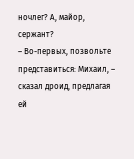ночлег? А, майор, сержант?
– Во-первых, позвольте представиться: Михаил, – сказал дроид, предлагая ей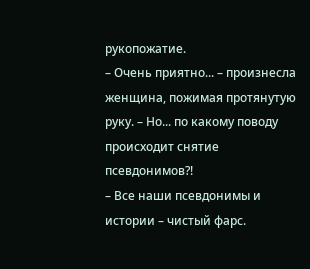рукопожатие.
– Очень приятно... – произнесла женщина, пожимая протянутую руку. – Но... по какому поводу происходит снятие псевдонимов?!
– Все наши псевдонимы и истории – чистый фарс.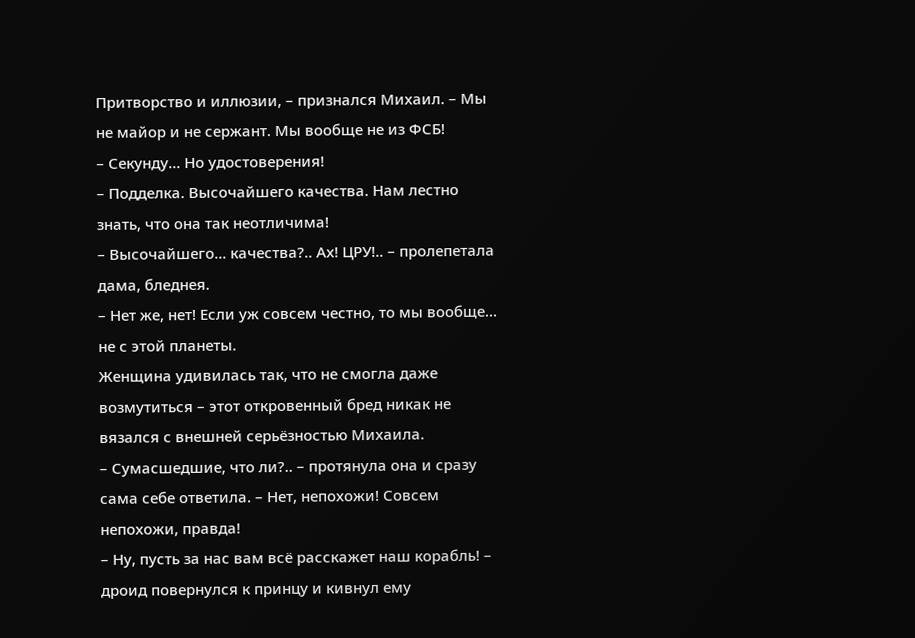Притворство и иллюзии, – признался Михаил. – Мы не майор и не сержант. Мы вообще не из ФСБ!
– Секунду... Но удостоверения!
– Подделка. Высочайшего качества. Нам лестно знать, что она так неотличима!
– Высочайшего... качества?.. Ах! ЦРУ!.. – пролепетала дама, бледнея.
– Нет же, нет! Если уж совсем честно, то мы вообще... не с этой планеты.
Женщина удивилась так, что не смогла даже возмутиться – этот откровенный бред никак не вязался с внешней серьёзностью Михаила.
– Сумасшедшие, что ли?.. – протянула она и сразу сама себе ответила. – Нет, непохожи! Совсем непохожи, правда!
– Ну, пусть за нас вам всё расскажет наш корабль! – дроид повернулся к принцу и кивнул ему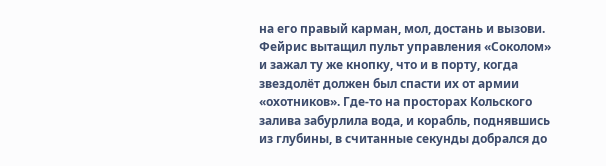на его правый карман, мол, достань и вызови.
Фейрис вытащил пульт управления «Соколом» и зажал ту же кнопку, что и в порту, когда звездолёт должен был спасти их от армии «охотников». Где-то на просторах Кольского залива забурлила вода, и корабль, поднявшись из глубины, в считанные секунды добрался до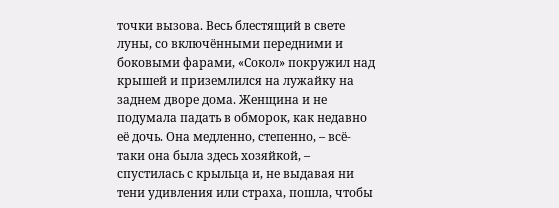точки вызова. Весь блестящий в свете луны, со включёнными передними и боковыми фарами, «Сокол» покружил над крышей и приземлился на лужайку на заднем дворе дома. Женщина и не подумала падать в обморок, как недавно её дочь. Она медленно, степенно, – всё-таки она была здесь хозяйкой, – спустилась с крыльца и, не выдавая ни тени удивления или страха, пошла, чтобы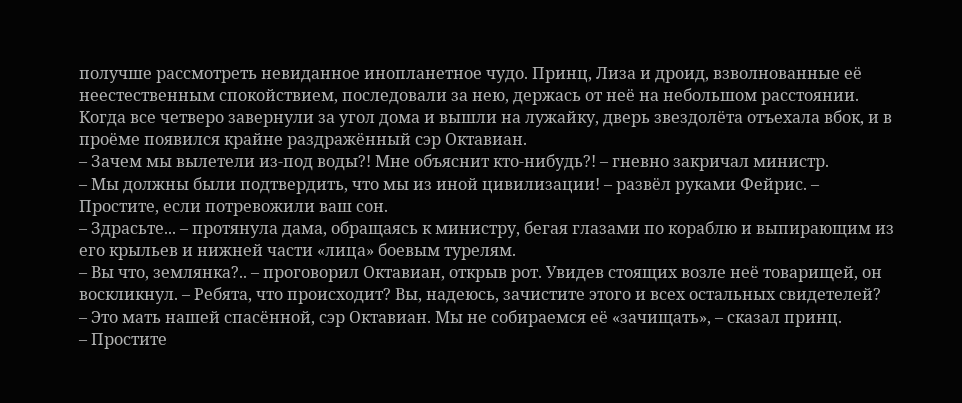получше рассмотреть невиданное инопланетное чудо. Принц, Лиза и дроид, взволнованные её неестественным спокойствием, последовали за нею, держась от неё на небольшом расстоянии. Когда все четверо завернули за угол дома и вышли на лужайку, дверь звездолёта отъехала вбок, и в проёме появился крайне раздражённый сэр Октавиан.
– Зачем мы вылетели из-под воды?! Мне объяснит кто-нибудь?! – гневно закричал министр.
– Мы должны были подтвердить, что мы из иной цивилизации! – развёл руками Фейрис. – Простите, если потревожили ваш сон.
– Здрасьте... – протянула дама, обращаясь к министру, бегая глазами по кораблю и выпирающим из его крыльев и нижней части «лица» боевым турелям.
– Вы что, землянка?.. – проговорил Октавиан, открыв рот. Увидев стоящих возле неё товарищей, он воскликнул. – Ребята, что происходит? Вы, надеюсь, зачистите этого и всех остальных свидетелей?
– Это мать нашей спасённой, сэр Октавиан. Мы не собираемся её «зачищать», – сказал принц.
– Простите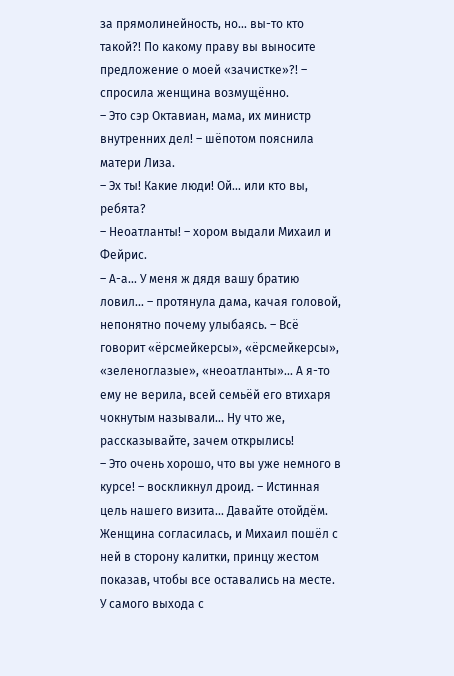за прямолинейность, но... вы-то кто такой?! По какому праву вы выносите предложение о моей «зачистке»?! – спросила женщина возмущённо.
– Это сэр Октавиан, мама, их министр внутренних дел! – шёпотом пояснила матери Лиза.
– Эх ты! Какие люди! Ой... или кто вы, ребята?
– Неоатланты! – хором выдали Михаил и Фейрис.
– А-а... У меня ж дядя вашу братию ловил... – протянула дама, качая головой, непонятно почему улыбаясь. – Всё говорит «ёрсмейкерсы», «ёрсмейкерсы», «зеленоглазые», «неоатланты»... А я-то ему не верила, всей семьёй его втихаря чокнутым называли... Ну что же, рассказывайте, зачем открылись!
– Это очень хорошо, что вы уже немного в курсе! – воскликнул дроид. – Истинная цель нашего визита... Давайте отойдём.
Женщина согласилась, и Михаил пошёл с ней в сторону калитки, принцу жестом показав, чтобы все оставались на месте. У самого выхода с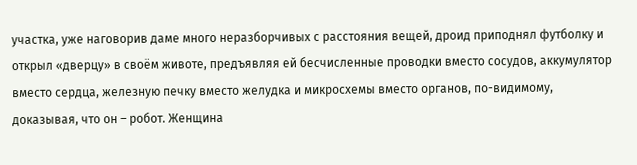участка, уже наговорив даме много неразборчивых с расстояния вещей, дроид приподнял футболку и открыл «дверцу» в своём животе, предъявляя ей бесчисленные проводки вместо сосудов, аккумулятор вместо сердца, железную печку вместо желудка и микросхемы вместо органов, по-видимому, доказывая, что он – робот. Женщина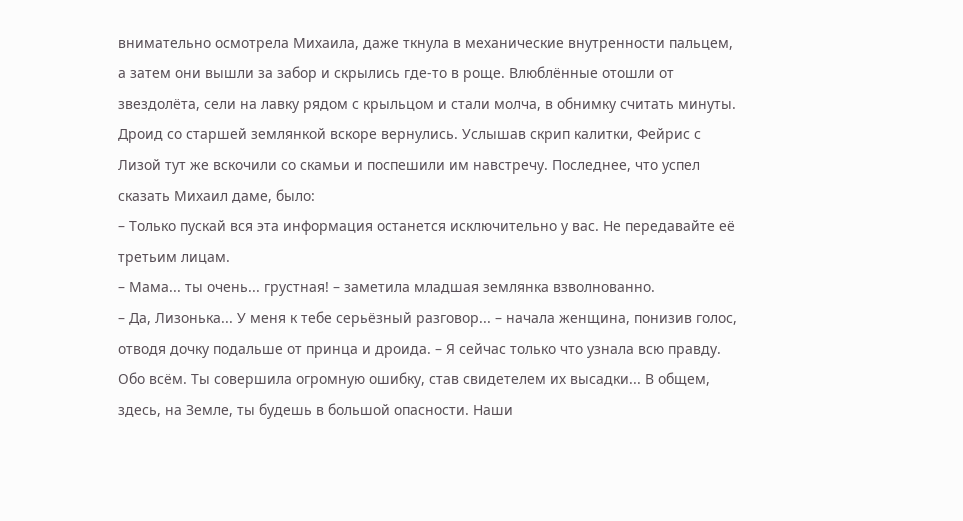внимательно осмотрела Михаила, даже ткнула в механические внутренности пальцем, а затем они вышли за забор и скрылись где-то в роще. Влюблённые отошли от звездолёта, сели на лавку рядом с крыльцом и стали молча, в обнимку считать минуты.
Дроид со старшей землянкой вскоре вернулись. Услышав скрип калитки, Фейрис с Лизой тут же вскочили со скамьи и поспешили им навстречу. Последнее, что успел сказать Михаил даме, было:
– Только пускай вся эта информация останется исключительно у вас. Не передавайте её третьим лицам.
– Мама... ты очень... грустная! – заметила младшая землянка взволнованно.
– Да, Лизонька... У меня к тебе серьёзный разговор... – начала женщина, понизив голос, отводя дочку подальше от принца и дроида. – Я сейчас только что узнала всю правду. Обо всём. Ты совершила огромную ошибку, став свидетелем их высадки... В общем, здесь, на Земле, ты будешь в большой опасности. Наши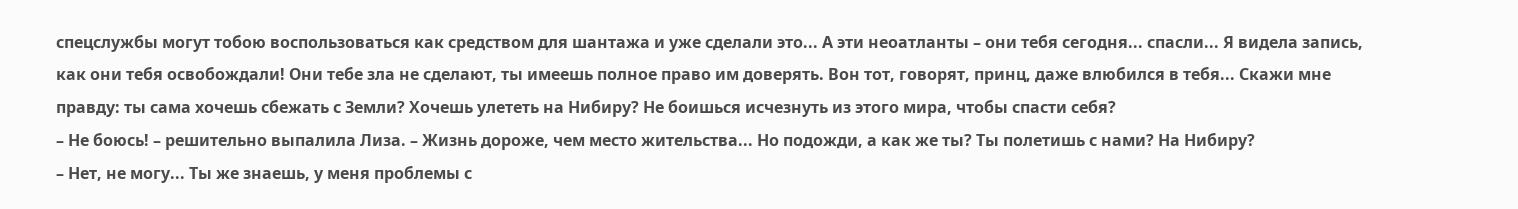спецслужбы могут тобою воспользоваться как средством для шантажа и уже сделали это... А эти неоатланты – они тебя сегодня... спасли... Я видела запись, как они тебя освобождали! Они тебе зла не сделают, ты имеешь полное право им доверять. Вон тот, говорят, принц, даже влюбился в тебя... Скажи мне правду: ты сама хочешь сбежать с Земли? Хочешь улететь на Нибиру? Не боишься исчезнуть из этого мира, чтобы спасти себя?
– Не боюсь! – решительно выпалила Лиза. – Жизнь дороже, чем место жительства... Но подожди, а как же ты? Ты полетишь с нами? На Нибиру?
– Нет, не могу... Ты же знаешь, у меня проблемы с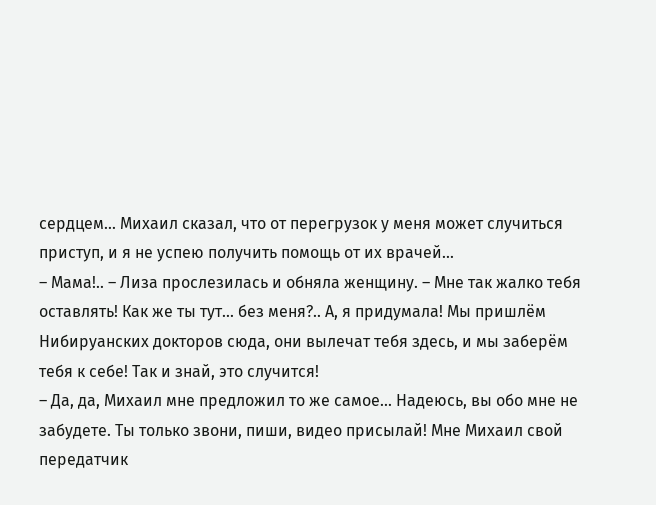сердцем... Михаил сказал, что от перегрузок у меня может случиться приступ, и я не успею получить помощь от их врачей...
– Мама!.. – Лиза прослезилась и обняла женщину. – Мне так жалко тебя оставлять! Как же ты тут... без меня?.. А, я придумала! Мы пришлём Нибируанских докторов сюда, они вылечат тебя здесь, и мы заберём тебя к себе! Так и знай, это случится!
– Да, да, Михаил мне предложил то же самое... Надеюсь, вы обо мне не забудете. Ты только звони, пиши, видео присылай! Мне Михаил свой передатчик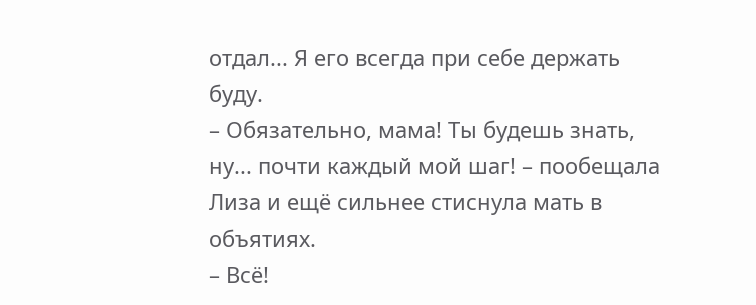отдал... Я его всегда при себе держать буду.
– Обязательно, мама! Ты будешь знать, ну... почти каждый мой шаг! – пообещала Лиза и ещё сильнее стиснула мать в объятиях.
– Всё!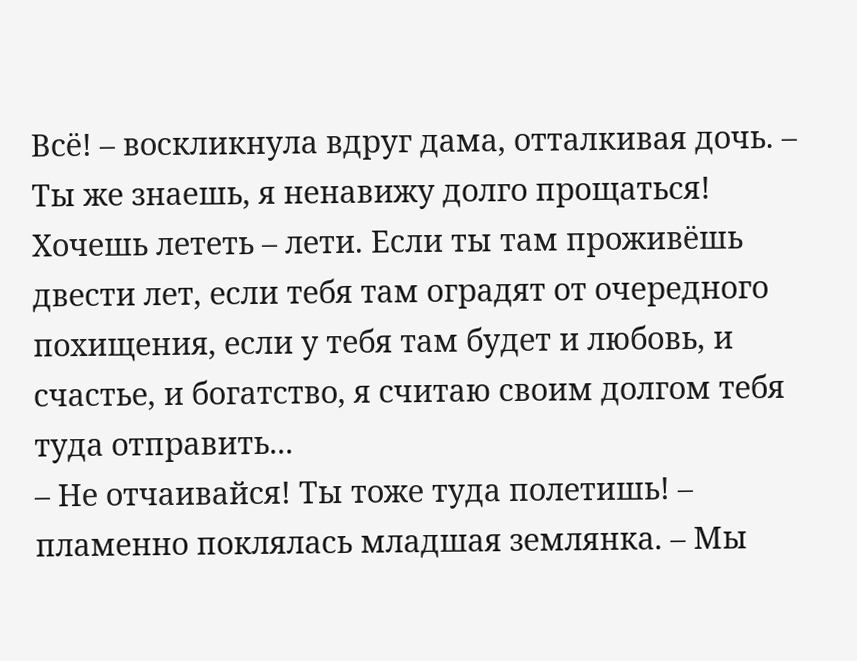Всё! – воскликнула вдруг дама, отталкивая дочь. – Ты же знаешь, я ненавижу долго прощаться! Хочешь лететь – лети. Если ты там проживёшь двести лет, если тебя там оградят от очередного похищения, если у тебя там будет и любовь, и счастье, и богатство, я считаю своим долгом тебя туда отправить...
– Не отчаивайся! Ты тоже туда полетишь! – пламенно поклялась младшая землянка. – Мы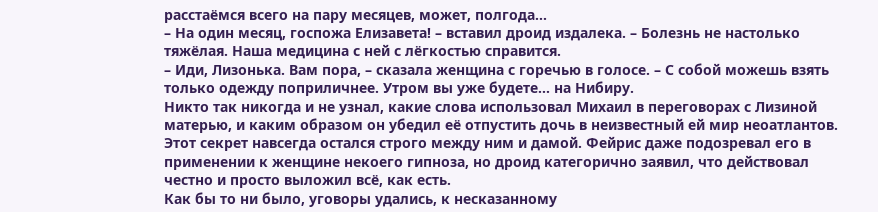расстаёмся всего на пару месяцев, может, полгода...
– На один месяц, госпожа Елизавета! – вставил дроид издалека. – Болезнь не настолько тяжёлая. Наша медицина с ней с лёгкостью справится.
– Иди, Лизонька. Вам пора, – сказала женщина с горечью в голосе. – С собой можешь взять только одежду поприличнее. Утром вы уже будете... на Нибиру.
Никто так никогда и не узнал, какие слова использовал Михаил в переговорах с Лизиной матерью, и каким образом он убедил её отпустить дочь в неизвестный ей мир неоатлантов. Этот секрет навсегда остался строго между ним и дамой. Фейрис даже подозревал его в применении к женщине некоего гипноза, но дроид категорично заявил, что действовал честно и просто выложил всё, как есть.
Как бы то ни было, уговоры удались, к несказанному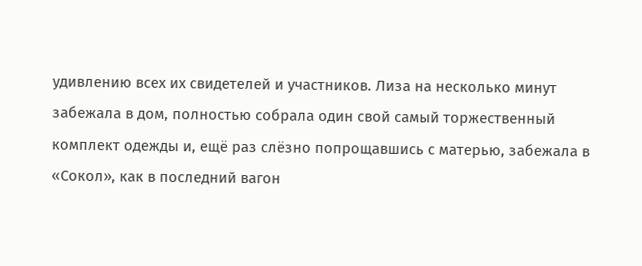удивлению всех их свидетелей и участников. Лиза на несколько минут забежала в дом, полностью собрала один свой самый торжественный комплект одежды и, ещё раз слёзно попрощавшись с матерью, забежала в «Сокол», как в последний вагон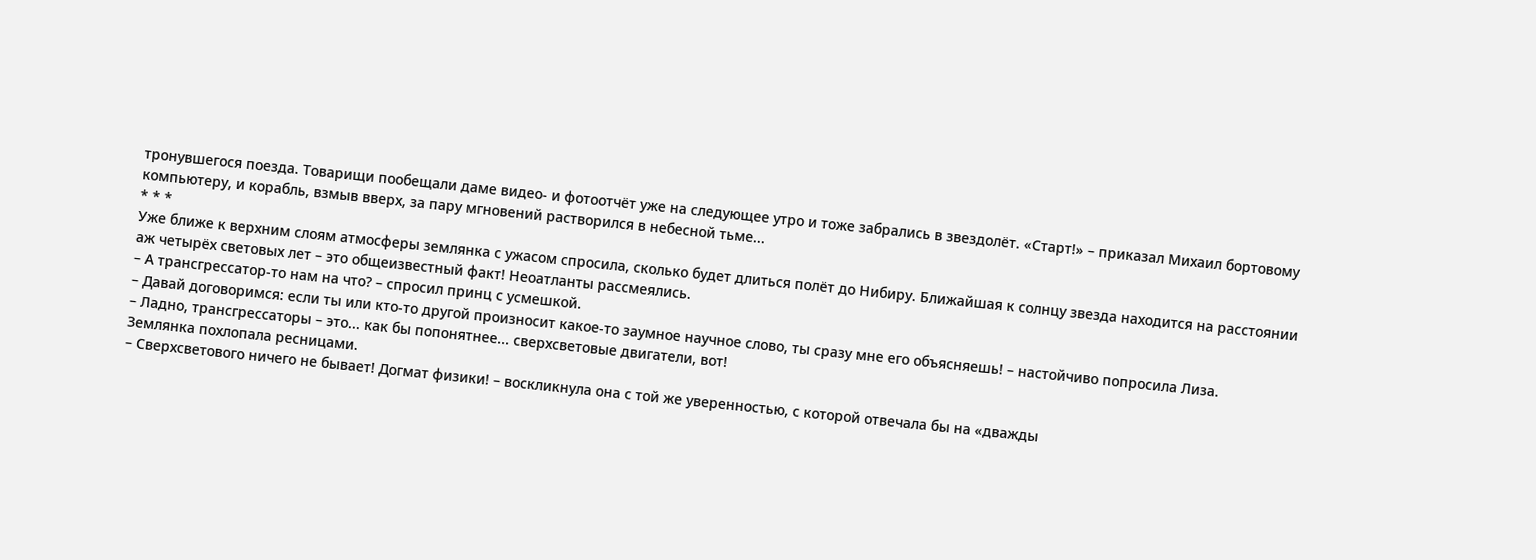тронувшегося поезда. Товарищи пообещали даме видео- и фотоотчёт уже на следующее утро и тоже забрались в звездолёт. «Старт!» – приказал Михаил бортовому компьютеру, и корабль, взмыв вверх, за пару мгновений растворился в небесной тьме...
* * *
Уже ближе к верхним слоям атмосферы землянка с ужасом спросила, сколько будет длиться полёт до Нибиру. Ближайшая к солнцу звезда находится на расстоянии аж четырёх световых лет – это общеизвестный факт! Неоатланты рассмеялись.
– А трансгрессатор-то нам на что? – спросил принц с усмешкой.
– Давай договоримся: если ты или кто-то другой произносит какое-то заумное научное слово, ты сразу мне его объясняешь! – настойчиво попросила Лиза.
– Ладно, трансгрессаторы – это... как бы попонятнее... сверхсветовые двигатели, вот!
Землянка похлопала ресницами.
– Сверхсветового ничего не бывает! Догмат физики! – воскликнула она с той же уверенностью, с которой отвечала бы на «дважды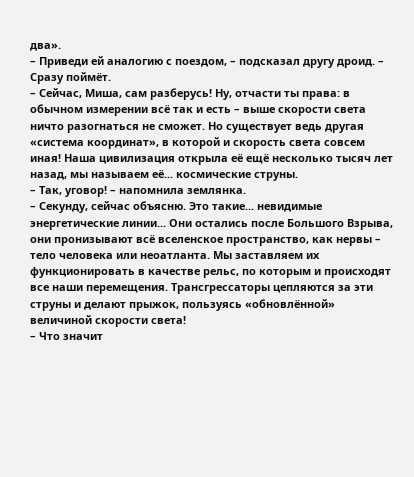два».
– Приведи ей аналогию с поездом, – подсказал другу дроид. – Сразу поймёт.
– Сейчас, Миша, сам разберусь! Ну, отчасти ты права: в обычном измерении всё так и есть – выше скорости света ничто разогнаться не сможет. Но существует ведь другая «система координат», в которой и скорость света совсем иная! Наша цивилизация открыла её ещё несколько тысяч лет назад, мы называем её... космические струны.
– Так, уговор! – напомнила землянка.
– Секунду, сейчас объясню. Это такие... невидимые энергетические линии... Они остались после Большого Взрыва, они пронизывают всё вселенское пространство, как нервы – тело человека или неоатланта. Мы заставляем их функционировать в качестве рельс, по которым и происходят все наши перемещения. Трансгрессаторы цепляются за эти струны и делают прыжок, пользуясь «обновлённой» величиной скорости света!
– Что значит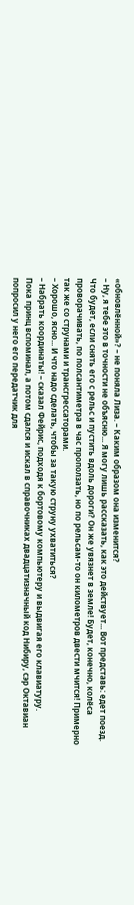«обновлённой»? – не поняла Лиза. – Каким образом она изменится?
– Ну, я тебе это в точности не объясню... Я могу лишь рассказать, как это действует... Вот представь: едет поезд. Что будет, если снять его с рельс и пустить вдоль дороги? Он же увязнет в земле! Будет, конечно, колёса проворачивать, по полсантиметра в час проползать, но по рельсам-то он километров двести мчится! Примерно так же со струнами и трансгрессаторами.
– Хорошо, ясно... И что надо сделать, чтобы за такую струну ухватиться?
– Набрать координаты! – сказал Фейрис, подходя к бортовому компьютеру и выдвигая его клавиатуру.
Пока принц вспоминал, а потом сдался и искал в справочниках двадцатизначный код Нибиру, сэр Октавиан попросил у него его передатчик для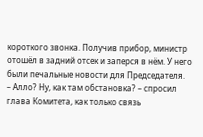короткого звонка. Получив прибор, министр отошёл в задний отсек и заперся в нём. У него были печальные новости для Председателя.
– Алло? Ну, как там обстановка? – спросил глава Комитета, как только связь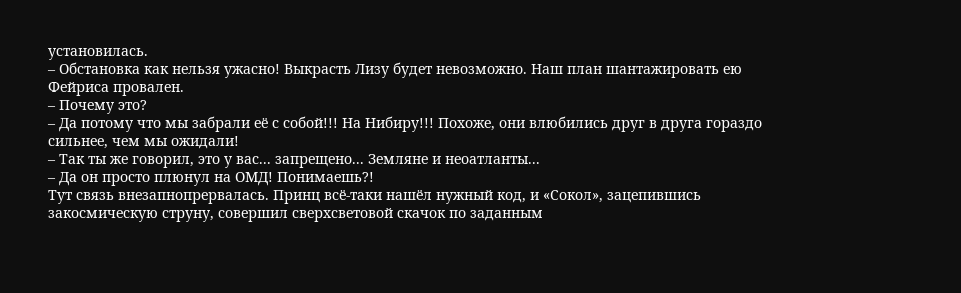установилась.
– Обстановка как нельзя ужасно! Выкрасть Лизу будет невозможно. Наш план шантажировать ею Фейриса провален.
– Почему это?
– Да потому что мы забрали её с собой!!! На Нибиру!!! Похоже, они влюбились друг в друга гораздо сильнее, чем мы ожидали!
– Так ты же говорил, это у вас... запрещено... Земляне и неоатланты...
– Да он просто плюнул на ОМД! Понимаешь?!
Тут связь внезапнопрервалась. Принц всё-таки нашёл нужный код, и «Сокол», зацепившись закосмическую струну, совершил сверхсветовой скачок по заданным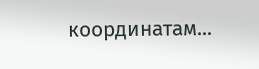координатам...